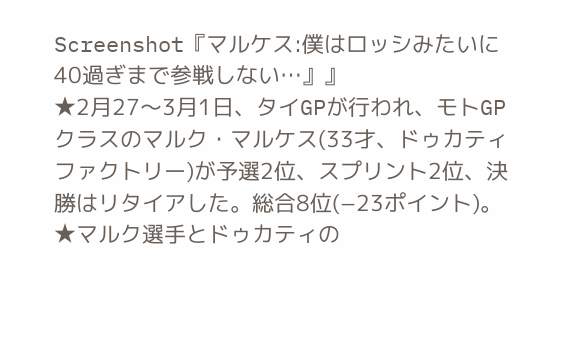Screenshot『マルケス:僕はロッシみたいに40過ぎまで参戦しない…』』
★2月27〜3月1日、タイGPが行われ、モトGPクラスのマルク・マルケス(33才、ドゥカティファクトリー)が予選2位、スプリント2位、決勝はリタイアした。総合8位(−23ポイント)。
★マルク選手とドゥカティの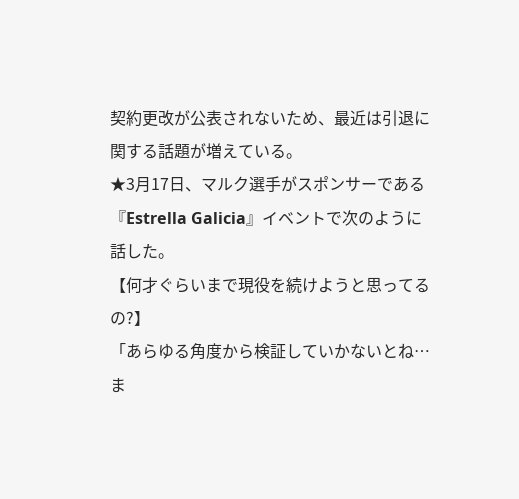契約更改が公表されないため、最近は引退に関する話題が増えている。
★3月17日、マルク選手がスポンサーである『Estrella Galicia』イベントで次のように話した。
【何才ぐらいまで現役を続けようと思ってるの?】
「あらゆる角度から検証していかないとね…ま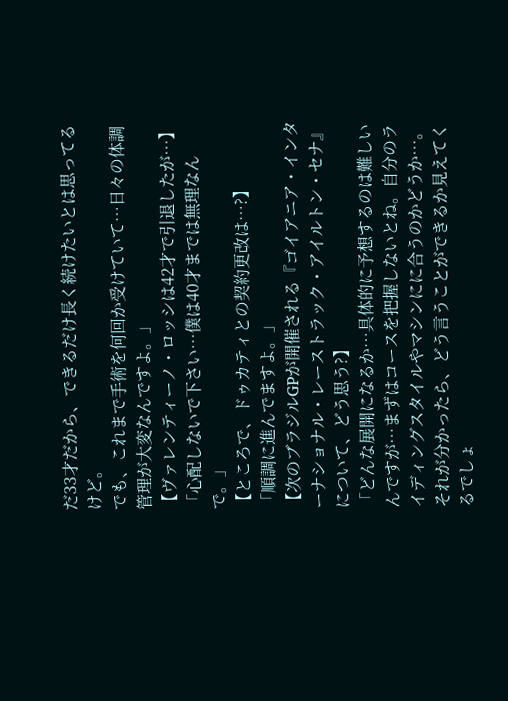だ33才だから、できるだけ長く続けたいとは思ってるけど。
でも、これまで手術を何回か受けていて…日々の体調管理が大変なんですよ。」
【ヴァレンティーノ・ロッシは42才で引退したが…】
「心配しないで下さい…僕は40才までは無理なんで。」
【ところで、ドゥカティとの契約更改は…?】
「順調に進んでますよ。」
【次のブラジルGPが開催される『ゴイアニア・インターナショナル・レーストラック・アイルトン・セナ』について、どう思う?】
「どんな展開になるか…具体的に予想するのは難しいんですが…まずはコースを把握しないとね。自分のライディングスタイルやマシンにに合うのかどうか…。
それが分かったら、どう言うことができるか見えてくるでしょ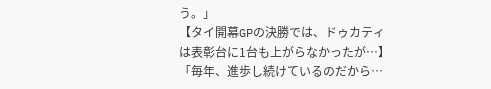う。」
【タイ開幕GPの決勝では、ドゥカティは表彰台に1台も上がらなかったが…】
「毎年、進歩し続けているのだから…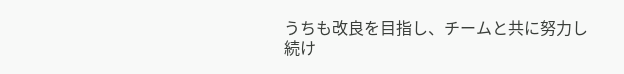うちも改良を目指し、チームと共に努力し続け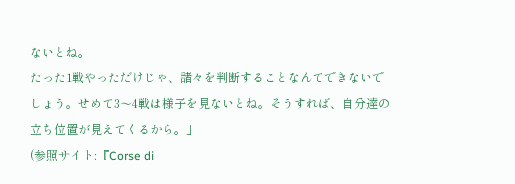ないとね。
たった1戦やっただけじゃ、諸々を判断することなんてできないでしょう。せめて3〜4戦は様子を見ないとね。そうすれば、自分達の立ち位置が見えてくるから。」
(参照サイト:『Corse di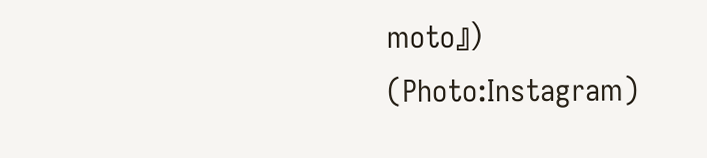moto』)
(Photo:Instagram)